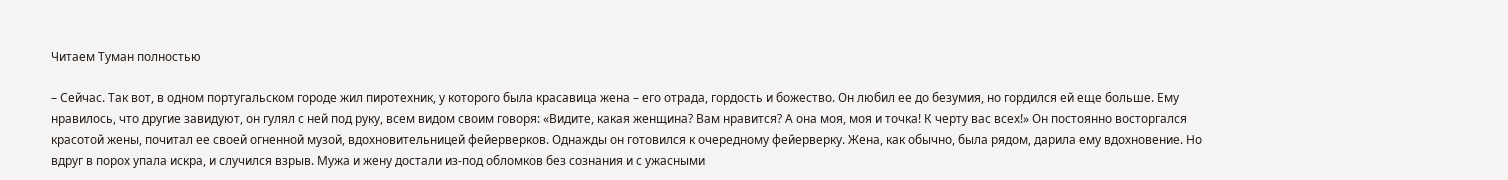Читаем Туман полностью

– Сейчас. Так вот, в одном португальском городе жил пиротехник, у которого была красавица жена – его отрада, гордость и божество. Он любил ее до безумия, но гордился ей еще больше. Ему нравилось, что другие завидуют, он гулял с ней под руку, всем видом своим говоря: «Видите, какая женщина? Вам нравится? А она моя, моя и точка! К черту вас всех!» Он постоянно восторгался красотой жены, почитал ее своей огненной музой, вдохновительницей фейерверков. Однажды он готовился к очередному фейерверку. Жена, как обычно, была рядом, дарила ему вдохновение. Но вдруг в порох упала искра, и случился взрыв. Мужа и жену достали из-под обломков без сознания и с ужасными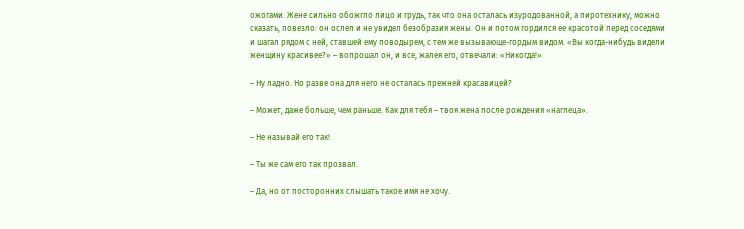ожогами. Жене сильно обожгло лицо и грудь, так что она осталась изуродованной, а пиротехнику, можно сказать, повезло: он ослеп и не увидел безобразия жены. Он и потом гордился ее красотой перед соседями и шагал рядом с ней, ставшей ему поводырем, с тем же вызывающе-гордым видом. «Вы когда-нибудь видели женщину красивее?» – вопрошал он, и все, жалея его, отвечали: «Никогда!»

– Ну ладно. Но разве она для него не осталась прежней красавицей?

– Может, даже больше, чем раньше. Как для тебя – твоя жена после рождения «наглеца».

– Не называй его так!

– Ты же сам его так прозвал.

– Да, но от посторонних слышать такое имя не хочу.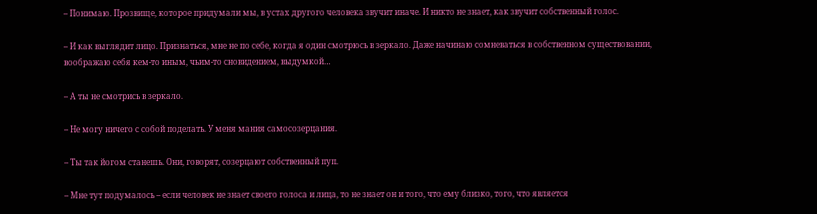– Понимаю. Прозвище, которое придумали мы, в устах другого человека звучит иначе. И никто не знает, как звучит собственный голос.

– И как выглядит лицо. Признаться, мне не по себе, когда я один смотрюсь в зеркало. Даже начинаю сомневаться в собственном существовании, воображаю себя кем-то иным, чьим-то сновидением, выдумкой…

– А ты не смотрись в зеркало.

– Не могу ничего с собой поделать. У меня мания самосозерцания.

– Ты так йогом станешь. Они, говорят, созерцают собственный пуп.

– Мне тут подумалось – если человек не знает своего голоса и лица, то не знает он и того, что ему близко, того, что является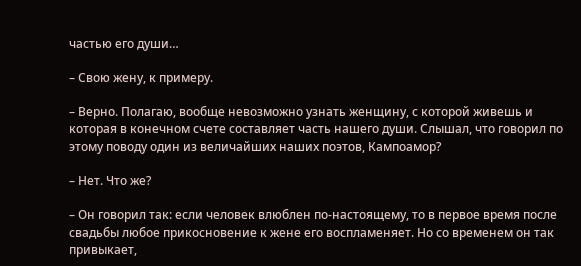частью его души…

– Свою жену, к примеру.

– Верно. Полагаю, вообще невозможно узнать женщину, с которой живешь и которая в конечном счете составляет часть нашего души. Слышал, что говорил по этому поводу один из величайших наших поэтов, Кампоамор?

– Нет. Что же?

– Он говорил так: если человек влюблен по-настоящему, то в первое время после свадьбы любое прикосновение к жене его воспламеняет. Но со временем он так привыкает,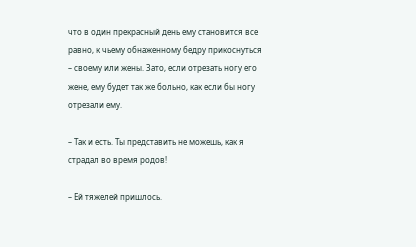что в один прекрасный день ему становится все равно, к чьему обнаженному бедру прикоснуться – своему или жены. Зато, если отрезать ногу его жене, ему будет так же больно, как если бы ногу отрезали ему.

– Так и есть. Ты представить не можешь, как я страдал во время родов!

– Ей тяжелей пришлось.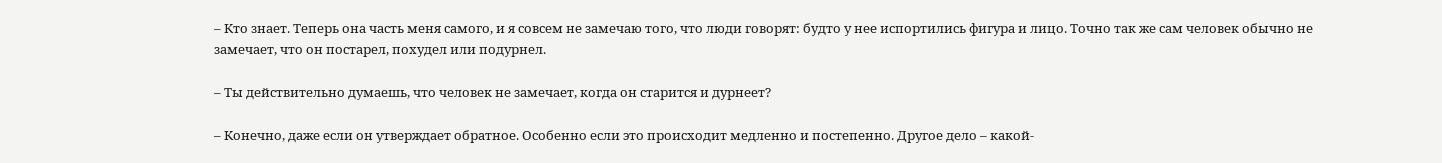– Кто знает. Теперь она часть меня самого, и я совсем не замечаю того, что люди говорят: будто у нее испортились фигура и лицо. Точно так же сам человек обычно не замечает, что он постарел, похудел или подурнел.

– Ты действительно думаешь, что человек не замечает, когда он старится и дурнеет?

– Конечно, даже если он утверждает обратное. Особенно если это происходит медленно и постепенно. Другое дело – какой-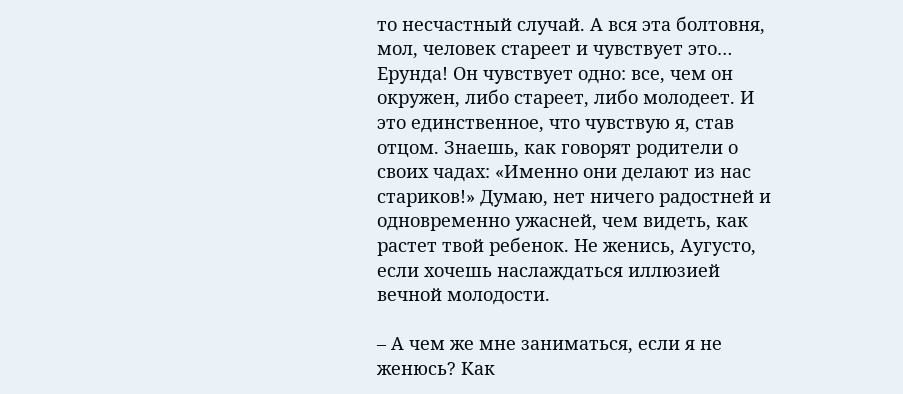то несчастный случай. А вся эта болтовня, мол, человек стареет и чувствует это… Ерунда! Он чувствует одно: все, чем он окружен, либо стареет, либо молодеет. И это единственное, что чувствую я, став отцом. Знаешь, как говорят родители о своих чадах: «Именно они делают из нас стариков!» Думаю, нет ничего радостней и одновременно ужасней, чем видеть, как растет твой ребенок. Не женись, Аугусто, если хочешь наслаждаться иллюзией вечной молодости.

– А чем же мне заниматься, если я не женюсь? Как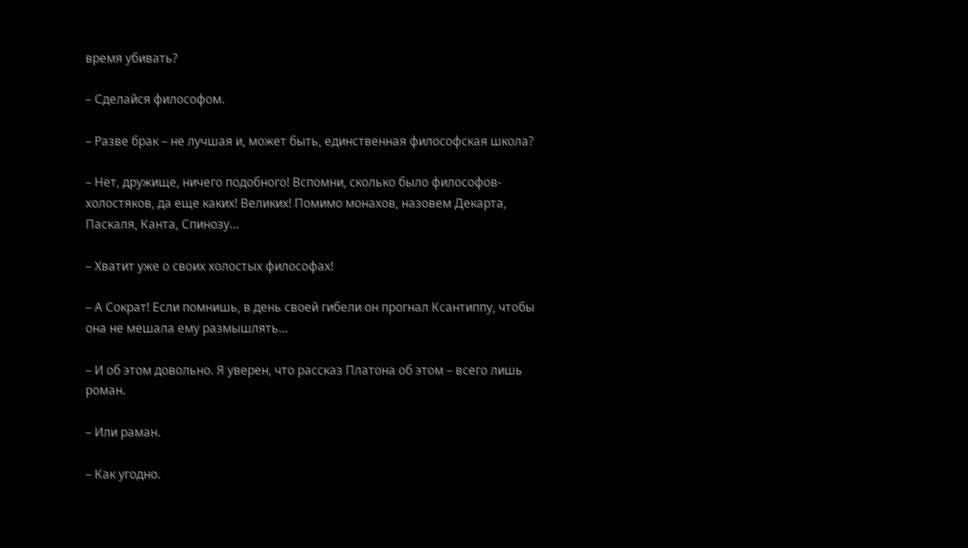время убивать?

– Сделайся философом.

– Разве брак – не лучшая и, может быть, единственная философская школа?

– Нет, дружище, ничего подобного! Вспомни, сколько было философов-холостяков, да еще каких! Великих! Помимо монахов, назовем Декарта, Паскаля, Канта, Спинозу…

– Хватит уже о своих холостых философах!

– А Сократ! Если помнишь, в день своей гибели он прогнал Ксантиппу, чтобы она не мешала ему размышлять…

– И об этом довольно. Я уверен, что рассказ Платона об этом – всего лишь роман.

– Или раман.

– Как угодно.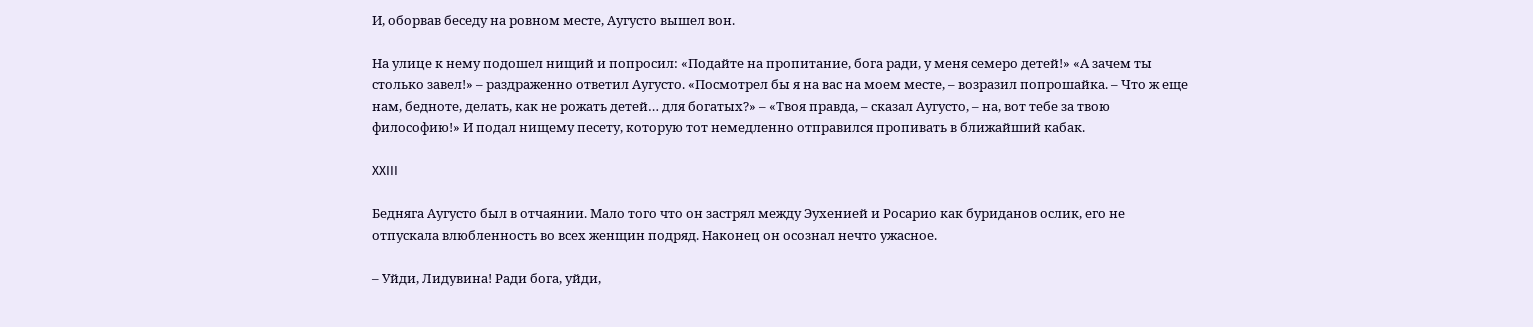И, оборвав беседу на ровном месте, Аугусто вышел вон.

На улице к нему подошел нищий и попросил: «Подайте на пропитание, бога ради, у меня семеро детей!» «А зачем ты столько завел!» – раздраженно ответил Аугусто. «Посмотрел бы я на вас на моем месте, – возразил попрошайка. – Что ж еще нам, бедноте, делать, как не рожать детей… для богатых?» – «Твоя правда, – сказал Аугусто, – на, вот тебе за твою философию!» И подал нищему песету, которую тот немедленно отправился пропивать в ближайший кабак.

XXIII

Бедняга Аугусто был в отчаянии. Мало того что он застрял между Эухенией и Росарио как буриданов ослик, его не отпускала влюбленность во всех женщин подряд. Наконец он осознал нечто ужасное.

– Уйди, Лидувина! Ради бога, уйди,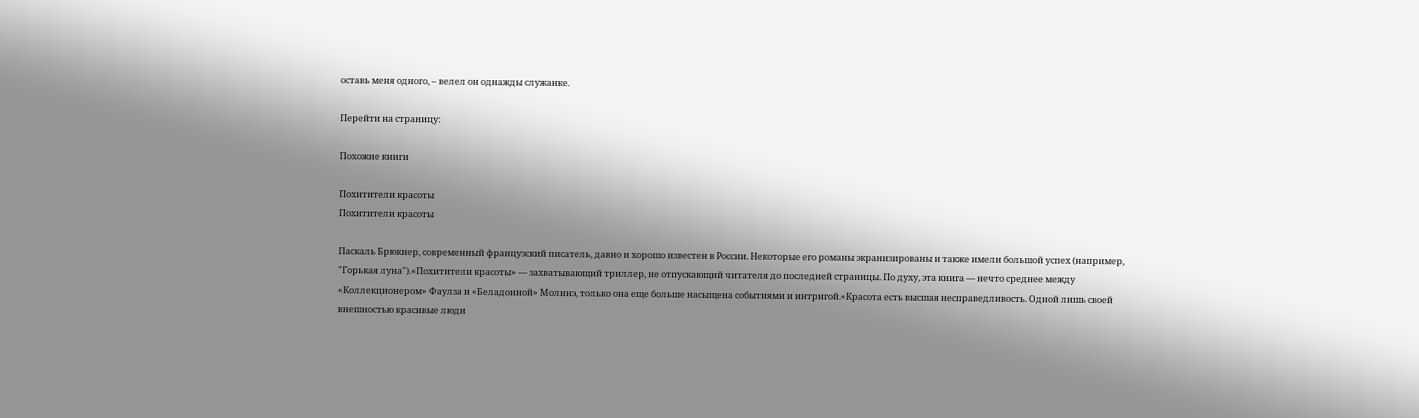оставь меня одного, – велел он однажды служанке.

Перейти на страницу:

Похожие книги

Похитители красоты
Похитители красоты

Паскаль Брюкнер, современный французский писатель, давно и хорошо известен в России. Некоторые его романы экранизированы и также имели большой успех (например, "Горькая луна").«Похитители красоты» — захватывающий триллер, не отпускающий читателя до последней страницы. По духу, эта книга — нечто среднее между «Коллекционером» Фаулза и «Беладонной» Молинэ, только она еще больше насыщена событиями и интригой.«Красота есть высшая несправедливость. Одной лишь своей внешностью красивые люди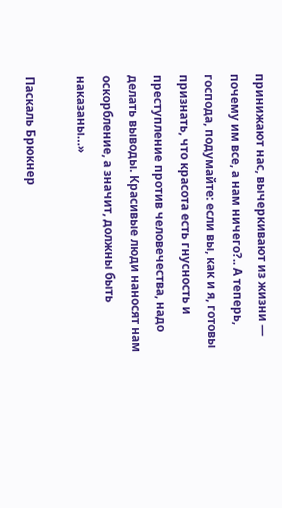принижают нас, вычеркивают из жизни — почему им все, а нам ничего?.. А теперь, господа, подумайте: если вы, как и я, готовы признать, что красота есть гнусность и преступление против человечества, надо делать выводы. Красивые люди наносят нам оскорбление, а значит, должны быть наказаны…»

Паскаль Брюкнер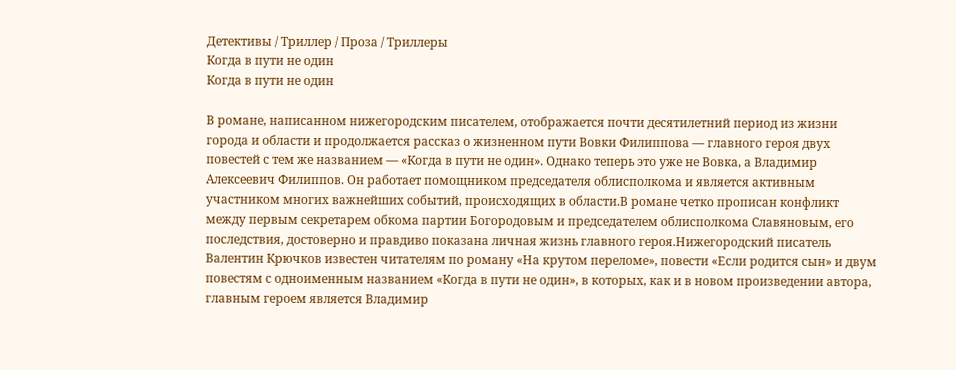Детективы / Триллер / Проза / Триллеры
Когда в пути не один
Когда в пути не один

В романе, написанном нижегородским писателем, отображается почти десятилетний период из жизни города и области и продолжается рассказ о жизненном пути Вовки Филиппова — главного героя двух повестей с тем же названием — «Когда в пути не один». Однако теперь это уже не Вовка, а Владимир Алексеевич Филиппов. Он работает помощником председателя облисполкома и является активным участником многих важнейших событий, происходящих в области.В романе четко прописан конфликт между первым секретарем обкома партии Богородовым и председателем облисполкома Славяновым, его последствия, достоверно и правдиво показана личная жизнь главного героя.Нижегородский писатель Валентин Крючков известен читателям по роману «На крутом переломе», повести «Если родится сын» и двум повестям с одноименным названием «Когда в пути не один», в которых, как и в новом произведении автора, главным героем является Владимир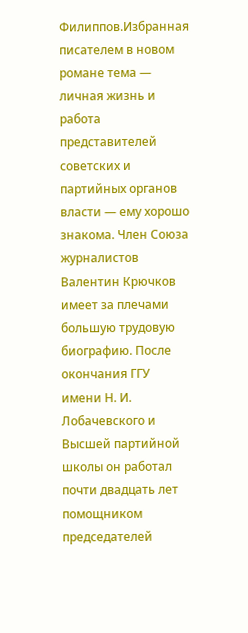Филиппов.Избранная писателем в новом романе тема — личная жизнь и работа представителей советских и партийных органов власти — ему хорошо знакома. Член Союза журналистов Валентин Крючков имеет за плечами большую трудовую биографию. После окончания ГГУ имени Н. И. Лобачевского и Высшей партийной школы он работал почти двадцать лет помощником председателей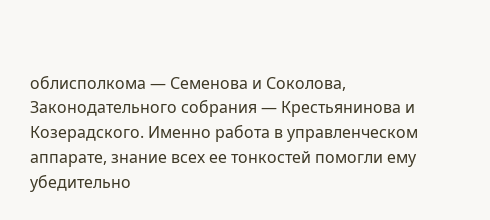облисполкома — Семенова и Соколова, Законодательного собрания — Крестьянинова и Козерадского. Именно работа в управленческом аппарате, знание всех ее тонкостей помогли ему убедительно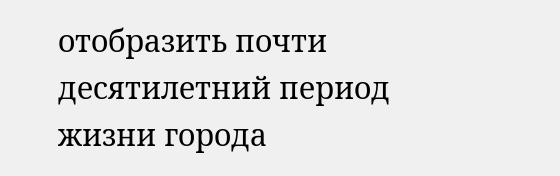отобразить почти десятилетний период жизни города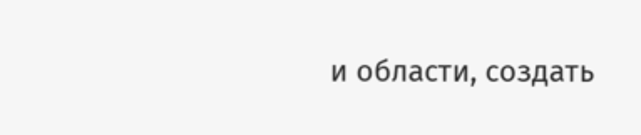и области, создать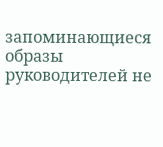запоминающиеся образы руководителей не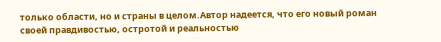только области, но и страны в целом.Автор надеется, что его новый роман своей правдивостью, остротой и реальностью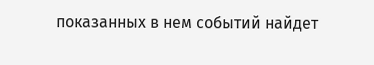показанных в нем событий найдет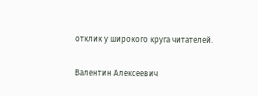отклик у широкого круга читателей.

Валентин Алексеевич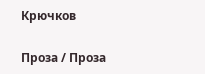Крючков

Проза / Проза